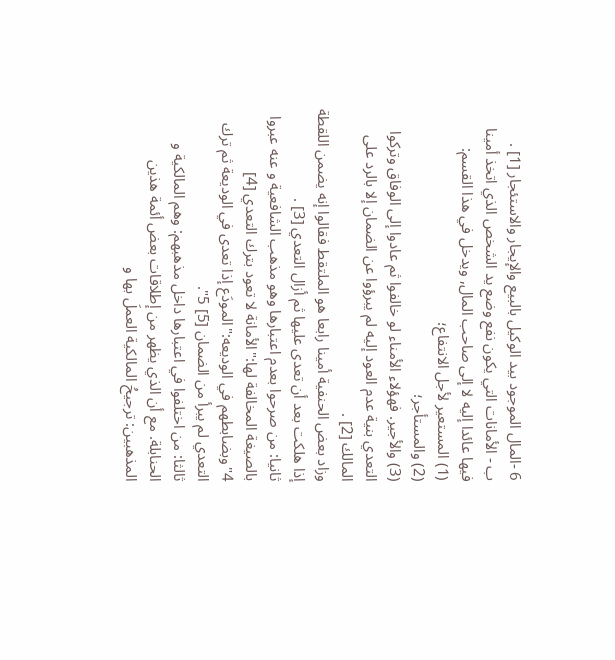6 -المال الموجود بيد الوكيل بالبيع والإيجار والاستئجار [1] .
ب - الأمانات التي يكون نفع وضع يد الشخص الذي اتخذ أمينا فيها عائدا إليه لا إلى صاحب المال, ويدخل في هذا القسم:
(1) المستعير لأجل الانتفاع؛
(2) والمستأجر؛
(3) والأجير. فهؤلاء الأمناء لو خالفوا ثم عادوا إلى الوفاق وتركوا التعدي بنية عدم العود إليه لم يبرؤوا عن الضمان إلا بالرد على المالك [2] .
وزاد بعض الحنفية أمينا رابعا هو الملتقط فقالوا إنه يضمن اللقطة إذا هلكت بعد أن تعدى عليها ثم أزال التعدي [3] .
ثانيا: من صرحوا بعدم اعتبارها وهو مذهب الشافعية و عنه عبروا بالصيغة المخالفة لها:"الأمانة لا تعود بترك التعدي [4] 4"وبضابطهم في الوديعه:"المودَع إذا تعدى في الوديعة ثم ترك التعدي لم يبرأ من الضمان [5] 5".
ثالثا: من اختلفوا في اعتبارها داخل مذهبهم: وهم المالكية و الحنابلة. مع أن الذي يظهر من إطلاقات بعض أئمة هذين المذهبين: ترجيحُ المالكية العملَ بها و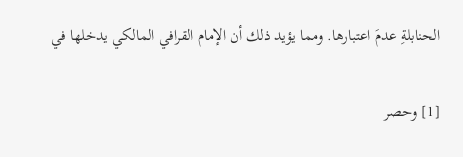الحنابلةِ عدمَ اعتبارها. ومما يؤيد ذلك أن الإمام القرافي المالكي يدخلها في

[1] وحصر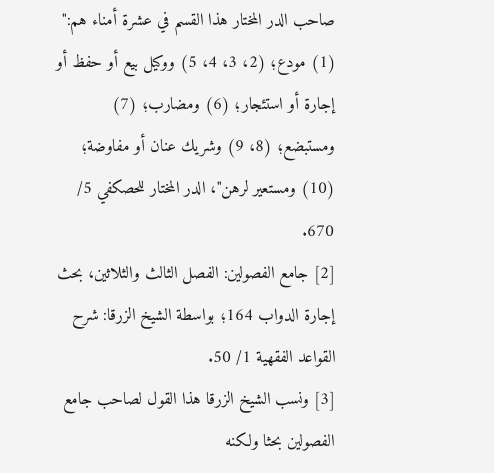صاحب الدر المختار هذا القسم في عشرة أمناء هم:" (1) مودع؛ (2، 3، 4، 5) ووكيل بيع أو حفظ أو إجارة أو استئجار؛ (6) ومضارب؛ (7) ومستبضع؛ (8، 9) وشريك عنان أو مفاوضة؛ (10) ومستعير لرهن"، الدر المختار للحصكفي 5/ 670.
[2] جامع الفصولين: الفصل الثالث والثلاثين، بحث إجارة الدواب 164؛ بواسطة الشيخ الزرقا: شرح القواعد الفقهية 1/ 50.
[3] ونسب الشيخ الزرقا هذا القول لصاحب جامع الفصولين بحثا ولكنه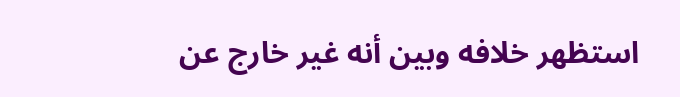استظهر خلافه وبين أنه غير خارج عن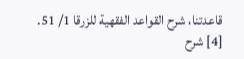قاعدتنا، شرح القواعد الفقهية للزرقا 1/ 51.
[4] شرح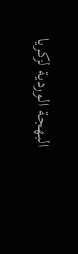البهجة الوردية لزكريا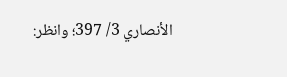الأنصاري 3/ 397؛ وانظر: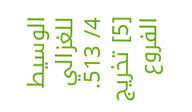الوسيط للغزالي 4/ 513.
[5] تخريج الفروع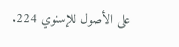على الأصول للإسنوي 224.